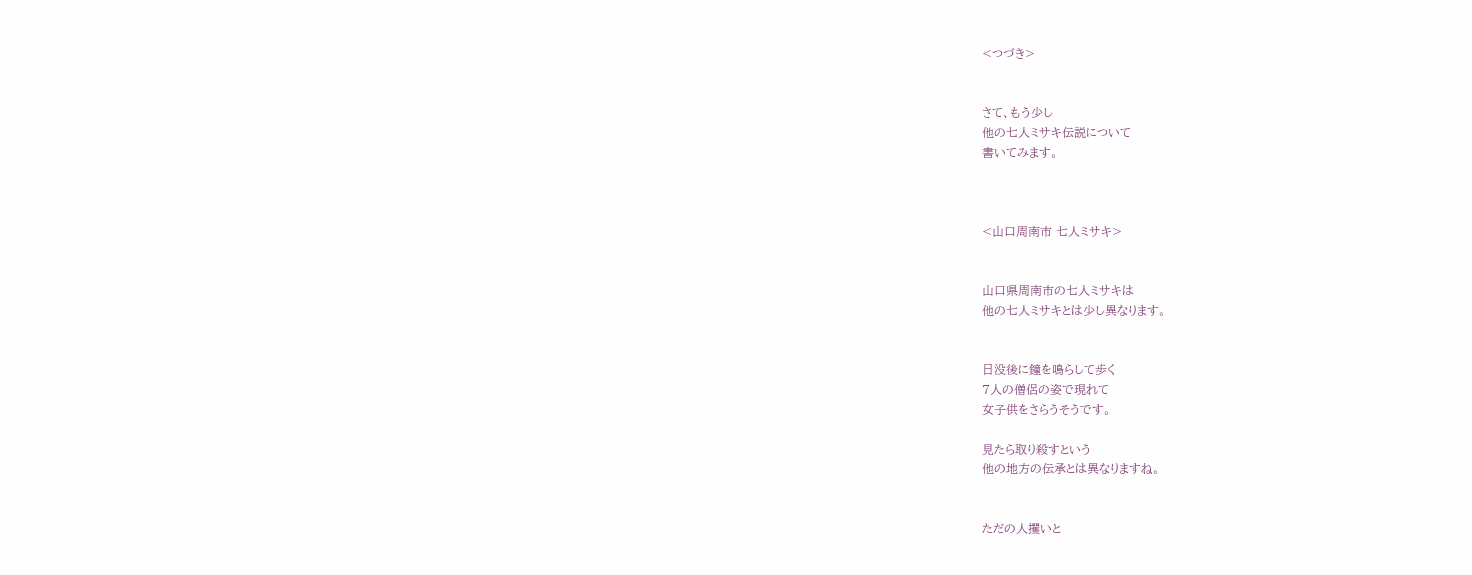<つづき>


さて、もう少し
他の七人ミサキ伝説について
書いてみます。



<山口周南市 七人ミサキ>


山口県周南市の七人ミサキは
他の七人ミサキとは少し異なります。


日没後に鐘を鳴らして歩く
7人の僧侶の姿で現れて
女子供をさらうそうです。

見たら取り殺すという
他の地方の伝承とは異なりますね。


ただの人攫いと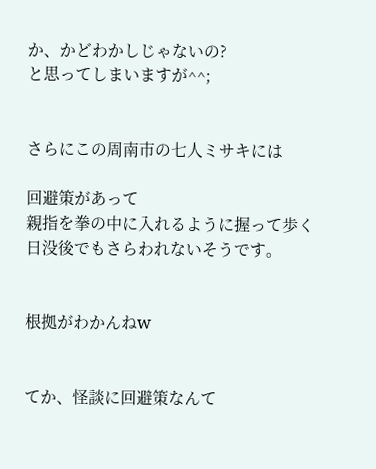か、かどわかしじゃないの?
と思ってしまいますが^^;


さらにこの周南市の七人ミサキには

回避策があって
親指を拳の中に入れるように握って歩く
日没後でもさらわれないそうです。


根拠がわかんねw


てか、怪談に回避策なんて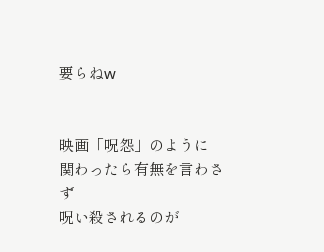要らねw


映画「呪怨」のように
関わったら有無を言わさず
呪い殺されるのが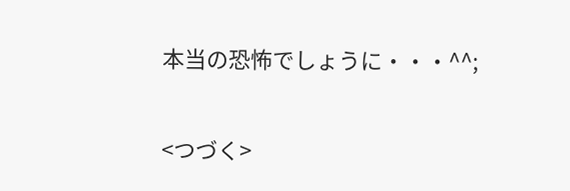本当の恐怖でしょうに・・・^^;


<つづく>